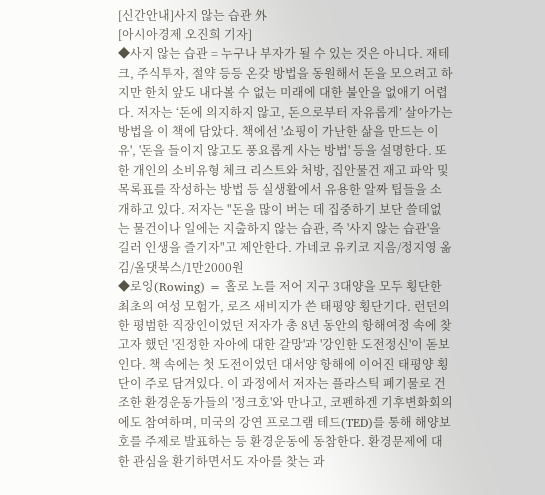[신간안내]사지 않는 습관 外
[아시아경제 오진희 기자]
◆사지 않는 습관 = 누구나 부자가 될 수 있는 것은 아니다. 재테크, 주식투자, 절약 등등 온갖 방법을 동원해서 돈을 모으려고 하지만 한치 앞도 내다볼 수 없는 미래에 대한 불안을 없애기 어렵다. 저자는 ‘돈에 의지하지 않고, 돈으로부터 자유롭게’ 살아가는 방법을 이 책에 담았다. 책에선 '쇼핑이 가난한 삶을 만드는 이유', '돈을 들이지 않고도 풍요롭게 사는 방법' 등을 설명한다. 또한 개인의 소비유형 체크 리스트와 처방, 집안물건 재고 파악 및 목록표를 작성하는 방법 등 실생활에서 유용한 알짜 팁들을 소개하고 있다. 저자는 "돈을 많이 버는 데 집중하기 보단 쓸데없는 물건이나 일에는 지출하지 않는 습관, 즉 '사지 않는 습관'을 길러 인생을 즐기자"고 제안한다. 가네코 유키코 지음/정지영 옮김/올댓북스/1만2000원
◆로잉(Rowing) = 홀로 노를 저어 지구 3대양을 모두 횡단한 최초의 여성 모험가, 로즈 새비지가 쓴 태평양 횡단기다. 런던의 한 평범한 직장인이었던 저자가 총 8년 동안의 항해여정 속에 찾고자 했던 '진정한 자아에 대한 갈망'과 '강인한 도전정신'이 돋보인다. 책 속에는 첫 도전이었던 대서양 항해에 이어진 태평양 횡단이 주로 담겨있다. 이 과정에서 저자는 플라스틱 폐기물로 건조한 환경운동가들의 '정크호'와 만나고, 코펜하겐 기후변화회의에도 참여하며, 미국의 강연 프로그램 테드(TED)를 통해 해양보호를 주제로 발표하는 등 환경운동에 동참한다. 환경문제에 대한 관심을 환기하면서도 자아를 찾는 과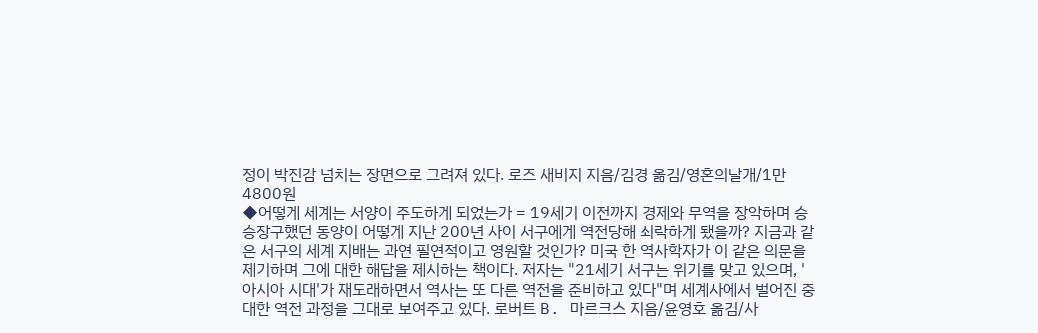정이 박진감 넘치는 장면으로 그려져 있다. 로즈 새비지 지음/김경 옮김/영혼의날개/1만4800원
◆어떻게 세계는 서양이 주도하게 되었는가 = 19세기 이전까지 경제와 무역을 장악하며 승승장구했던 동양이 어떻게 지난 200년 사이 서구에게 역전당해 쇠락하게 됐을까? 지금과 같은 서구의 세계 지배는 과연 필연적이고 영원할 것인가? 미국 한 역사학자가 이 같은 의문을 제기하며 그에 대한 해답을 제시하는 책이다. 저자는 "21세기 서구는 위기를 맞고 있으며, '아시아 시대'가 재도래하면서 역사는 또 다른 역전을 준비하고 있다"며 세계사에서 벌어진 중대한 역전 과정을 그대로 보여주고 있다. 로버트 B. 마르크스 지음/윤영호 옮김/사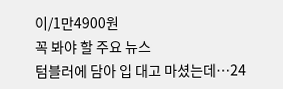이/1만4900원
꼭 봐야 할 주요 뉴스
텀블러에 담아 입 대고 마셨는데…24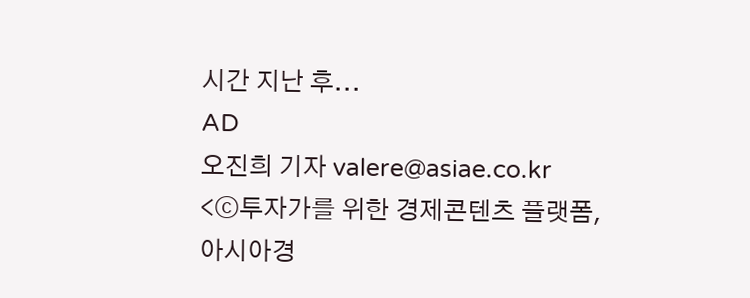시간 지난 후...
AD
오진희 기자 valere@asiae.co.kr
<ⓒ투자가를 위한 경제콘텐츠 플랫폼, 아시아경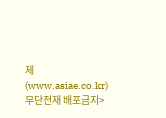제(www.asiae.co.kr) 무단전재 배포금지>